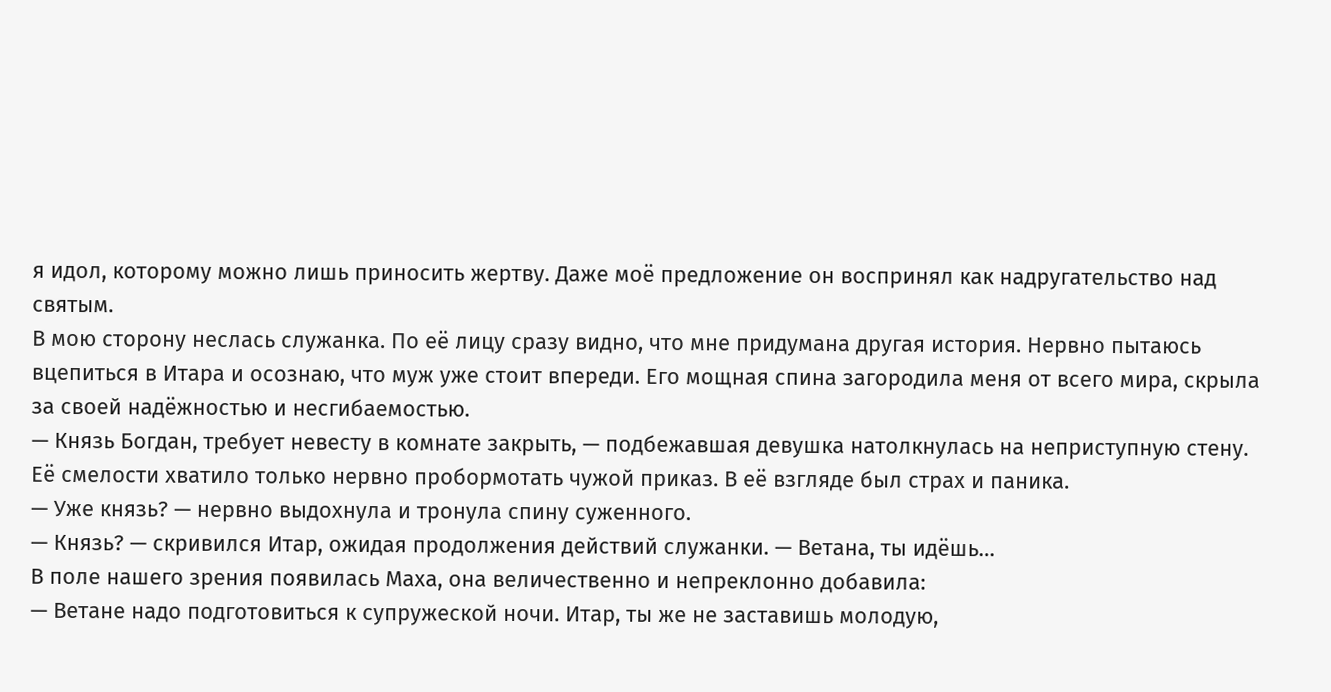я идол, которому можно лишь приносить жертву. Даже моё предложение он воспринял как надругательство над святым.
В мою сторону неслась служанка. По её лицу сразу видно, что мне придумана другая история. Нервно пытаюсь вцепиться в Итара и осознаю, что муж уже стоит впереди. Его мощная спина загородила меня от всего мира, скрыла за своей надёжностью и несгибаемостью.
— Князь Богдан, требует невесту в комнате закрыть, — подбежавшая девушка натолкнулась на неприступную стену. Её смелости хватило только нервно пробормотать чужой приказ. В её взгляде был страх и паника.
— Уже князь? — нервно выдохнула и тронула спину суженного.
— Князь? — скривился Итар, ожидая продолжения действий служанки. — Ветана, ты идёшь…
В поле нашего зрения появилась Маха, она величественно и непреклонно добавила:
— Ветане надо подготовиться к супружеской ночи. Итар, ты же не заставишь молодую,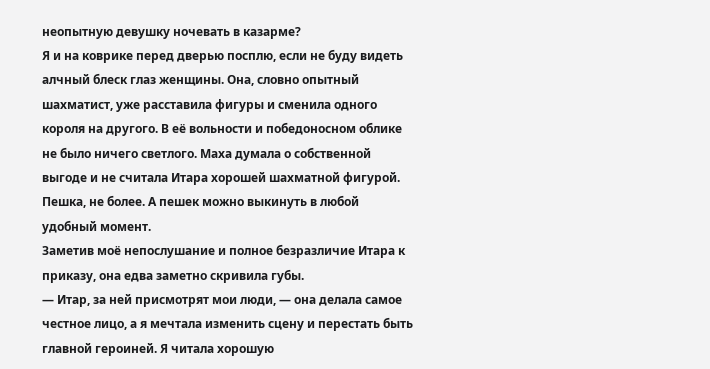неопытную девушку ночевать в казарме?
Я и на коврике перед дверью посплю, если не буду видеть алчный блеск глаз женщины. Она, словно опытный шахматист, уже расставила фигуры и сменила одного короля на другого. В её вольности и победоносном облике не было ничего светлого. Маха думала о собственной выгоде и не считала Итара хорошей шахматной фигурой. Пешка, не более. А пешек можно выкинуть в любой удобный момент.
Заметив моё непослушание и полное безразличие Итара к приказу, она едва заметно скривила губы.
— Итар, за ней присмотрят мои люди, — она делала самое честное лицо, а я мечтала изменить сцену и перестать быть главной героиней. Я читала хорошую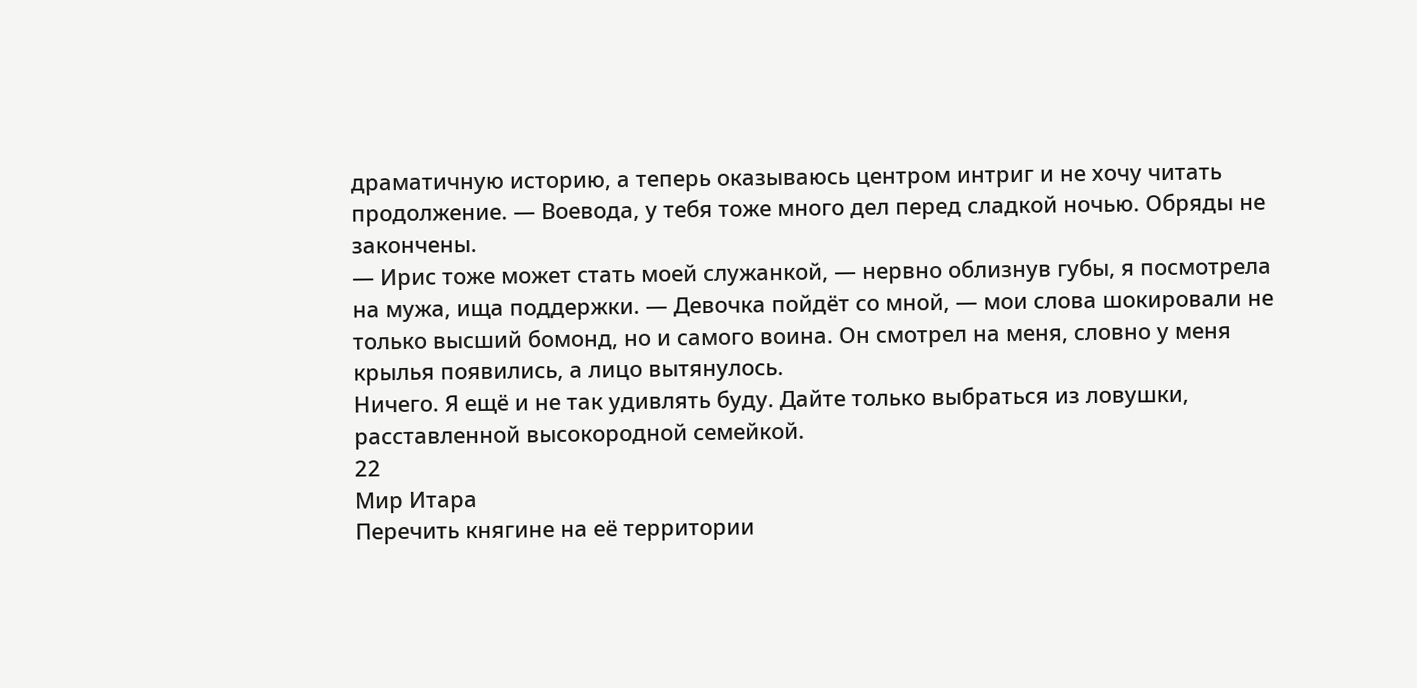драматичную историю, а теперь оказываюсь центром интриг и не хочу читать продолжение. — Воевода, у тебя тоже много дел перед сладкой ночью. Обряды не закончены.
— Ирис тоже может стать моей служанкой, — нервно облизнув губы, я посмотрела на мужа, ища поддержки. — Девочка пойдёт со мной, — мои слова шокировали не только высший бомонд, но и самого воина. Он смотрел на меня, словно у меня крылья появились, а лицо вытянулось.
Ничего. Я ещё и не так удивлять буду. Дайте только выбраться из ловушки, расставленной высокородной семейкой.
22
Мир Итара
Перечить княгине на её территории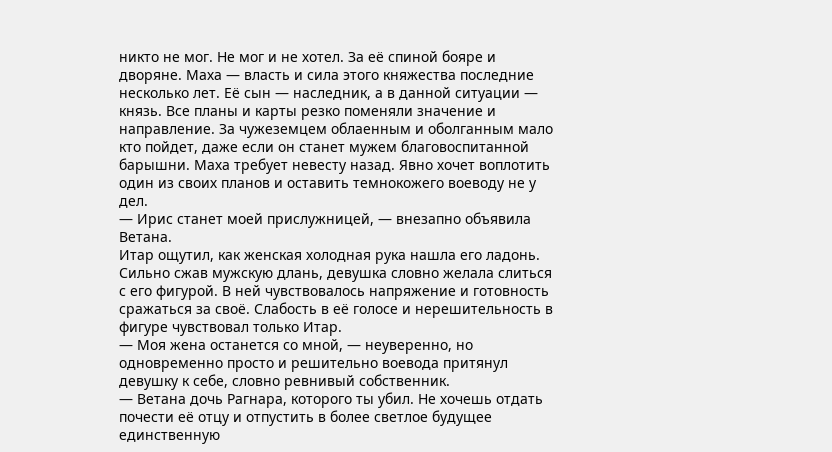никто не мог. Не мог и не хотел. За её спиной бояре и дворяне. Маха — власть и сила этого княжества последние несколько лет. Её сын — наследник, а в данной ситуации — князь. Все планы и карты резко поменяли значение и направление. За чужеземцем облаенным и оболганным мало кто пойдет, даже если он станет мужем благовоспитанной барышни. Маха требует невесту назад. Явно хочет воплотить один из своих планов и оставить темнокожего воеводу не у дел.
— Ирис станет моей прислужницей, — внезапно объявила Ветана.
Итар ощутил, как женская холодная рука нашла его ладонь. Сильно сжав мужскую длань, девушка словно желала слиться с его фигурой. В ней чувствовалось напряжение и готовность сражаться за своё. Слабость в её голосе и нерешительность в фигуре чувствовал только Итар.
— Моя жена останется со мной, — неуверенно, но одновременно просто и решительно воевода притянул девушку к себе, словно ревнивый собственник.
— Ветана дочь Рагнара, которого ты убил. Не хочешь отдать почести её отцу и отпустить в более светлое будущее единственную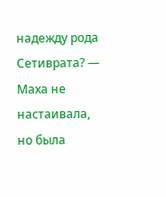надежду рода Сетиврата? — Маха не настаивала, но была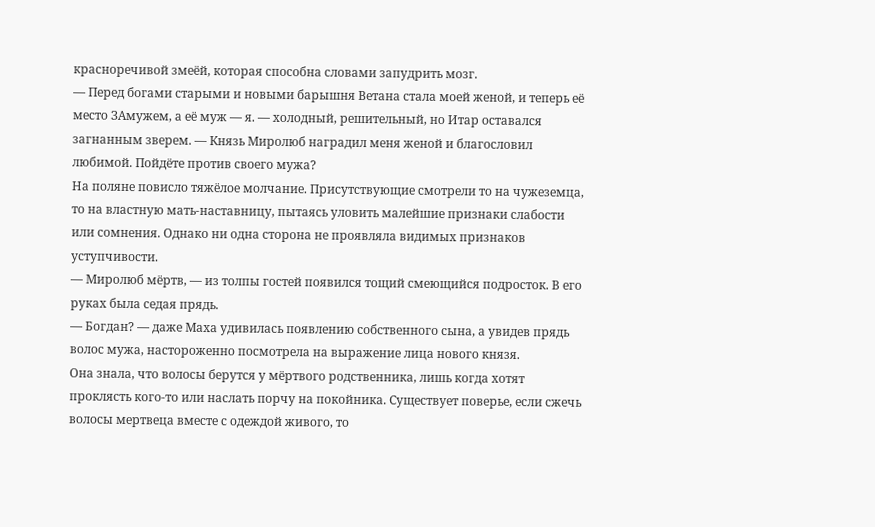красноречивой змеёй, которая способна словами запудрить мозг.
— Перед богами старыми и новыми барышня Ветана стала моей женой, и теперь её место ЗАмужем, а её муж — я. — холодный, решительный, но Итар оставался загнанным зверем. — Князь Миролюб наградил меня женой и благословил любимой. Пойдёте против своего мужа?
На поляне повисло тяжёлое молчание. Присутствующие смотрели то на чужеземца, то на властную мать-наставницу, пытаясь уловить малейшие признаки слабости или сомнения. Однако ни одна сторона не проявляла видимых признаков уступчивости.
— Миролюб мёртв, — из толпы гостей появился тощий смеющийся подросток. В его руках была седая прядь.
— Богдан? — даже Маха удивилась появлению собственного сына, а увидев прядь волос мужа, настороженно посмотрела на выражение лица нового князя.
Она знала, что волосы берутся у мёртвого родственника, лишь когда хотят проклясть кого-то или наслать порчу на покойника. Существует поверье, если сжечь волосы мертвеца вместе с одеждой живого, то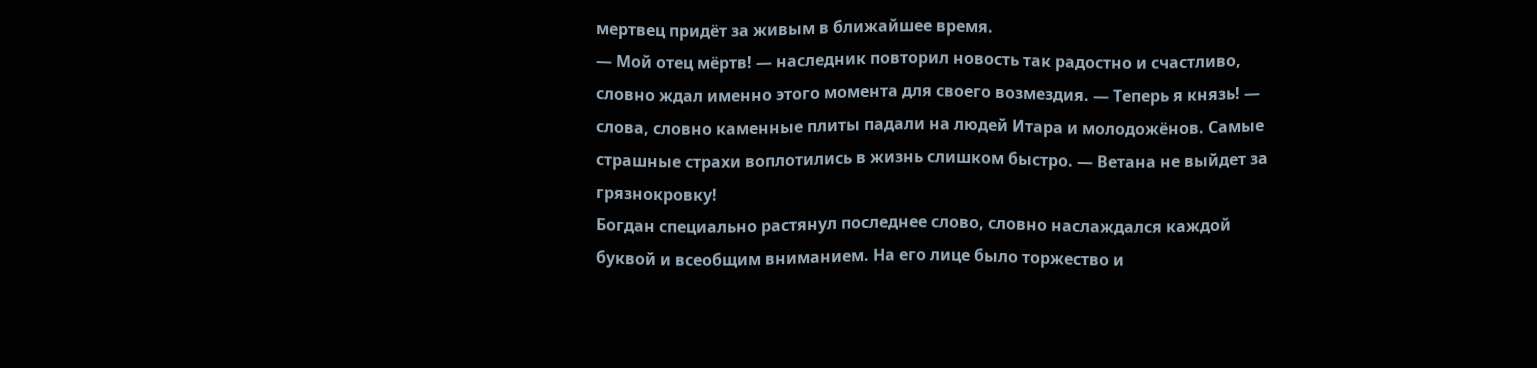мертвец придёт за живым в ближайшее время.
— Мой отец мёртв! — наследник повторил новость так радостно и счастливо, словно ждал именно этого момента для своего возмездия. — Теперь я князь! — слова, словно каменные плиты падали на людей Итара и молодожёнов. Самые страшные страхи воплотились в жизнь слишком быстро. — Ветана не выйдет за грязнокровку!
Богдан специально растянул последнее слово, словно наслаждался каждой буквой и всеобщим вниманием. На его лице было торжество и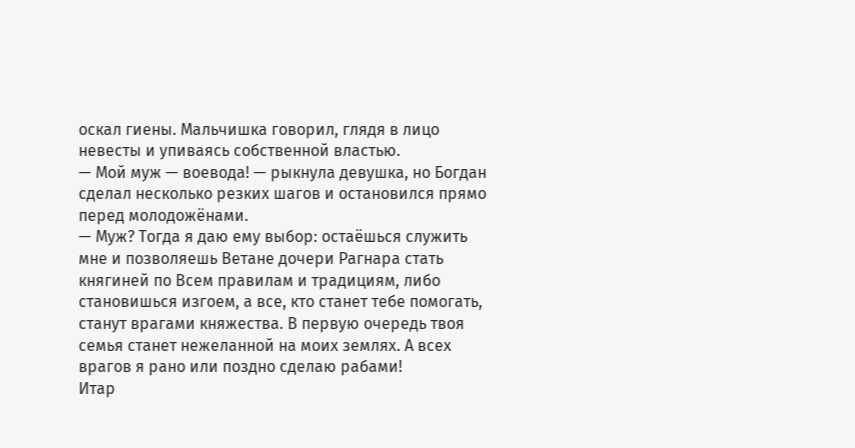оскал гиены. Мальчишка говорил, глядя в лицо невесты и упиваясь собственной властью.
— Мой муж — воевода! — рыкнула девушка, но Богдан сделал несколько резких шагов и остановился прямо перед молодожёнами.
— Муж? Тогда я даю ему выбор: остаёшься служить мне и позволяешь Ветане дочери Рагнара стать княгиней по Всем правилам и традициям, либо становишься изгоем, а все, кто станет тебе помогать, станут врагами княжества. В первую очередь твоя семья станет нежеланной на моих землях. А всех врагов я рано или поздно сделаю рабами!
Итар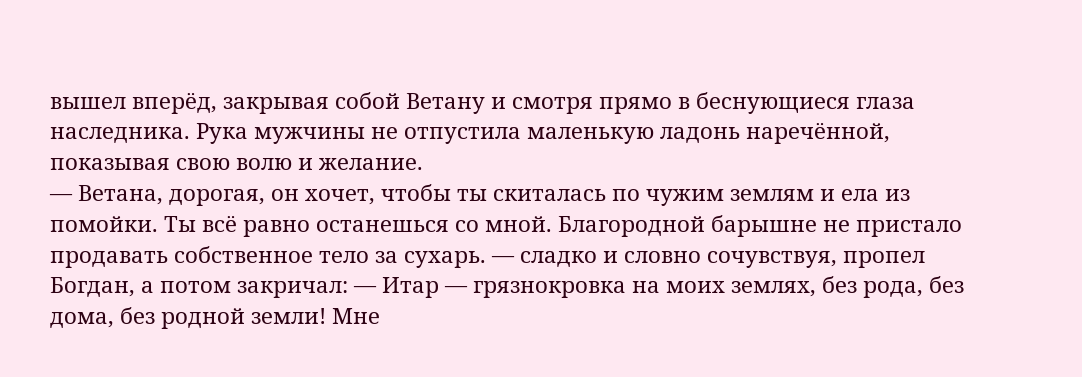вышел вперёд, закрывая собой Ветану и смотря прямо в беснующиеся глаза наследника. Рука мужчины не отпустила маленькую ладонь наречённой, показывая свою волю и желание.
— Ветана, дорогая, он хочет, чтобы ты скиталась по чужим землям и ела из помойки. Ты всё равно останешься со мной. Благородной барышне не пристало продавать собственное тело за сухарь. — сладко и словно сочувствуя, пропел Богдан, а потом закричал: — Итар — грязнокровка на моих землях, без рода, без дома, без родной земли! Мне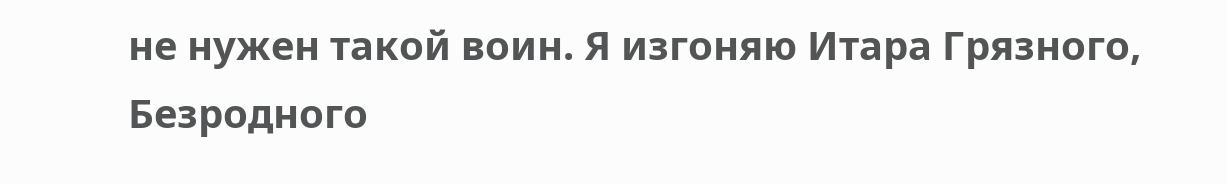не нужен такой воин. Я изгоняю Итара Грязного, Безродного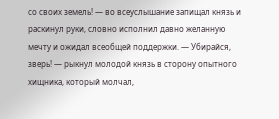со своих земель! — во всеуслышание запищал князь и раскинул руки, словно исполнил давно желанную мечту и ожидал всеобщей поддержки. — Убирайся, зверь! — рыкнул молодой князь в сторону опытного хищника, который молчал,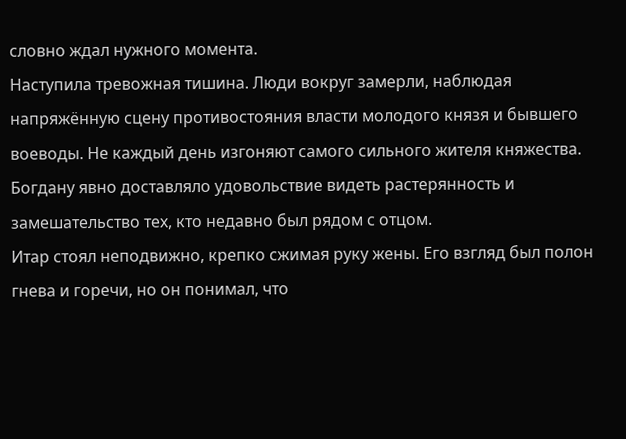словно ждал нужного момента.
Наступила тревожная тишина. Люди вокруг замерли, наблюдая напряжённую сцену противостояния власти молодого князя и бывшего воеводы. Не каждый день изгоняют самого сильного жителя княжества. Богдану явно доставляло удовольствие видеть растерянность и замешательство тех, кто недавно был рядом с отцом.
Итар стоял неподвижно, крепко сжимая руку жены. Его взгляд был полон гнева и горечи, но он понимал, что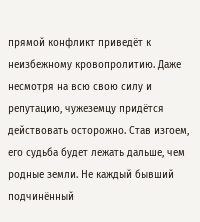прямой конфликт приведёт к неизбежному кровопролитию. Даже несмотря на всю свою силу и репутацию, чужеземцу придётся действовать осторожно. Став изгоем, его судьба будет лежать дальше, чем родные земли. Не каждый бывший подчинённый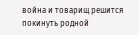война и товарищ решится покинуть родной